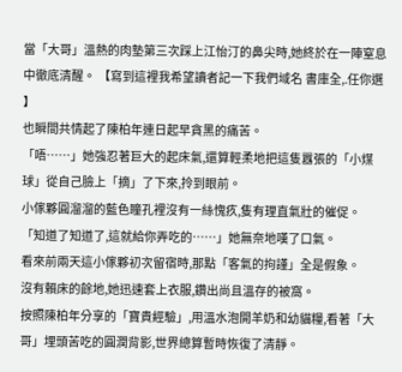當「大哥」溫熱的肉墊第三次踩上江怡汀的鼻尖時,她終於在一陣窒息中徹底清醒。 【寫到這裡我希望讀者記一下我們域名 書庫全,.任你選 】
也瞬間共情起了陳柏年連日起早貪黑的痛苦。
「唔……」她強忍著巨大的起床氣,還算輕柔地把這隻囂張的「小煤球」從自己臉上「摘」了下來,拎到眼前。
小傢夥圓溜溜的藍色瞳孔裡沒有一絲愧疚,隻有理直氣壯的催促。
「知道了知道了,這就給你弄吃的……」她無奈地嘆了口氣。
看來前兩天這小傢夥初次留宿時,那點「客氣的拘謹」全是假象。
沒有賴床的餘地,她迅速套上衣服,鑽出尚且溫存的被窩。
按照陳柏年分享的「寶貴經驗」,用溫水泡開羊奶和幼貓糧,看著「大哥」埋頭苦吃的圓潤背影,世界總算暫時恢復了清靜。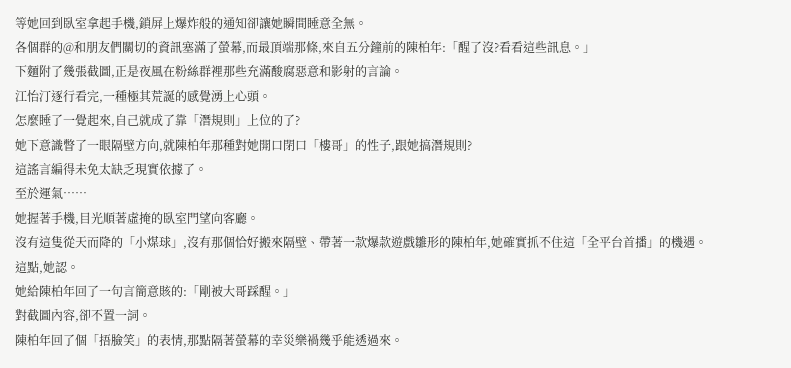等她回到臥室拿起手機,鎖屏上爆炸般的通知卻讓她瞬間睡意全無。
各個群的@和朋友們關切的資訊塞滿了螢幕,而最頂端那條,來自五分鐘前的陳柏年:「醒了沒?看看這些訊息。」
下麵附了幾張截圖,正是夜風在粉絲群裡那些充滿酸腐惡意和影射的言論。
江怡汀逐行看完,一種極其荒誕的感覺湧上心頭。
怎麼睡了一覺起來,自己就成了靠「潛規則」上位的了?
她下意識瞥了一眼隔壁方向,就陳柏年那種對她開口閉口「樓哥」的性子,跟她搞潛規則?
這謠言編得未免太缺乏現實依據了。
至於運氣……
她握著手機,目光順著虛掩的臥室門望向客廳。
沒有這隻從天而降的「小煤球」,沒有那個恰好搬來隔壁、帶著一款爆款遊戲雛形的陳柏年,她確實抓不住這「全平台首播」的機遇。
這點,她認。
她給陳柏年回了一句言簡意賅的:「剛被大哥踩醒。」
對截圖內容,卻不置一詞。
陳柏年回了個「捂臉笑」的表情,那點隔著螢幕的幸災樂禍幾乎能透過來。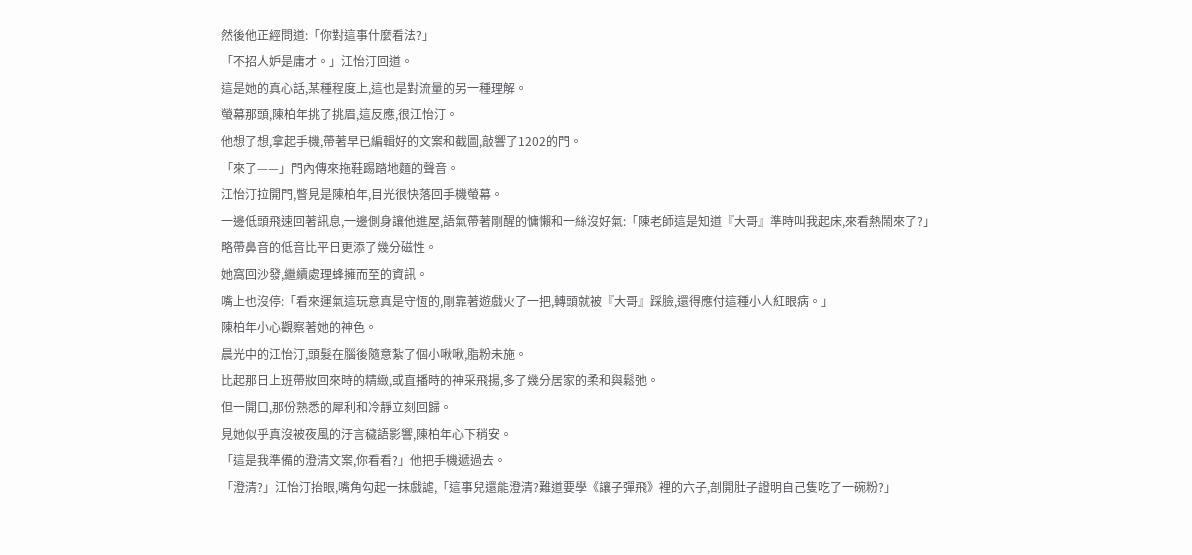然後他正經問道:「你對這事什麼看法?」
「不招人妒是庸才。」江怡汀回道。
這是她的真心話,某種程度上,這也是對流量的另一種理解。
螢幕那頭,陳柏年挑了挑眉,這反應,很江怡汀。
他想了想,拿起手機,帶著早已編輯好的文案和截圖,敲響了1202的門。
「來了——」門內傳來拖鞋踢踏地麵的聲音。
江怡汀拉開門,瞥見是陳柏年,目光很快落回手機螢幕。
一邊低頭飛速回著訊息,一邊側身讓他進屋,語氣帶著剛醒的慵懶和一絲沒好氣:「陳老師這是知道『大哥』準時叫我起床,來看熱鬧來了?」
略帶鼻音的低音比平日更添了幾分磁性。
她窩回沙發,繼續處理蜂擁而至的資訊。
嘴上也沒停:「看來運氣這玩意真是守恆的,剛靠著遊戲火了一把,轉頭就被『大哥』踩臉,還得應付這種小人紅眼病。」
陳柏年小心觀察著她的神色。
晨光中的江怡汀,頭髮在腦後隨意紮了個小啾啾,脂粉未施。
比起那日上班帶妝回來時的精緻,或直播時的神采飛揚,多了幾分居家的柔和與鬆弛。
但一開口,那份熟悉的犀利和冷靜立刻回歸。
見她似乎真沒被夜風的汙言穢語影響,陳柏年心下稍安。
「這是我準備的澄清文案,你看看?」他把手機遞過去。
「澄清?」江怡汀抬眼,嘴角勾起一抹戲謔,「這事兒還能澄清?難道要學《讓子彈飛》裡的六子,剖開肚子證明自己隻吃了一碗粉?」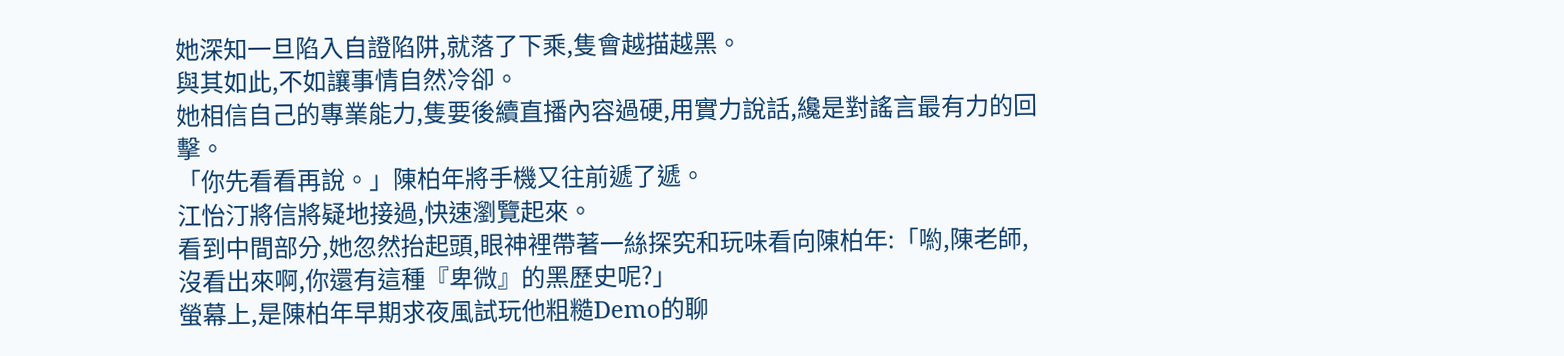她深知一旦陷入自證陷阱,就落了下乘,隻會越描越黑。
與其如此,不如讓事情自然冷卻。
她相信自己的專業能力,隻要後續直播內容過硬,用實力說話,纔是對謠言最有力的回擊。
「你先看看再說。」陳柏年將手機又往前遞了遞。
江怡汀將信將疑地接過,快速瀏覽起來。
看到中間部分,她忽然抬起頭,眼神裡帶著一絲探究和玩味看向陳柏年:「喲,陳老師,沒看出來啊,你還有這種『卑微』的黑歷史呢?」
螢幕上,是陳柏年早期求夜風試玩他粗糙Demo的聊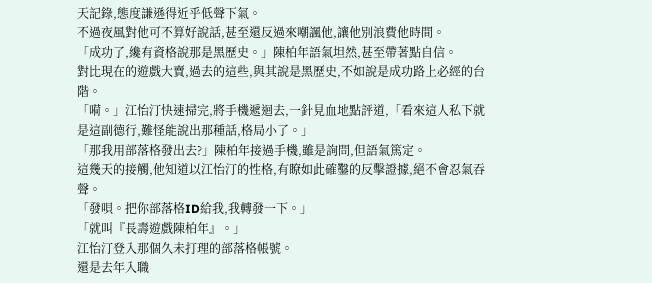天記錄,態度謙遜得近乎低聲下氣。
不過夜風對他可不算好說話,甚至還反過來嘲諷他,讓他別浪費他時間。
「成功了,纔有資格說那是黑歷史。」陳柏年語氣坦然,甚至帶著點自信。
對比現在的遊戲大賣,過去的這些,與其說是黑歷史,不如說是成功路上必經的台階。
「嗬。」江怡汀快速掃完,將手機遞迴去,一針見血地點評道,「看來這人私下就是這副德行,難怪能說出那種話,格局小了。」
「那我用部落格發出去?」陳柏年接過手機,雖是詢問,但語氣篤定。
這幾天的接觸,他知道以江怡汀的性格,有瞭如此確鑿的反擊證據,絕不會忍氣吞聲。
「發唄。把你部落格ID給我,我轉發一下。」
「就叫『長壽遊戲陳柏年』。」
江怡汀登入那個久未打理的部落格帳號。
還是去年入職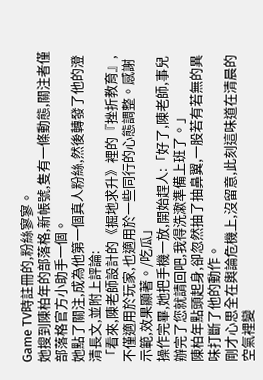Game TV時註冊的,粉絲寥寥。
她搜到陳柏年的部落格,新帳號,隻有一條動態,關注者僅部落格官方小助手一個。
她點了關注,成為他第一個真人粉絲,然後轉發了他的澄清長文,並附上評論:
「看來,陳老師設計的《掘地求升》裡的『挫折教育』,不僅適用於玩家,也適用於一些同行的心態調整。感謝示範,效果顯著。/吃瓜」
操作完畢,她把手機一放,開始趕人:「好了,陳老師,事兒辦完了您就請回吧,我得洗漱準備上班了。」
陳柏年點頭起身,卻忽然抽了抽鼻翼,一股若有若無的異味打斷了他的動作。
剛才心思全在輿論危機上,沒留意,此刻這味道在清晨的空氣裡變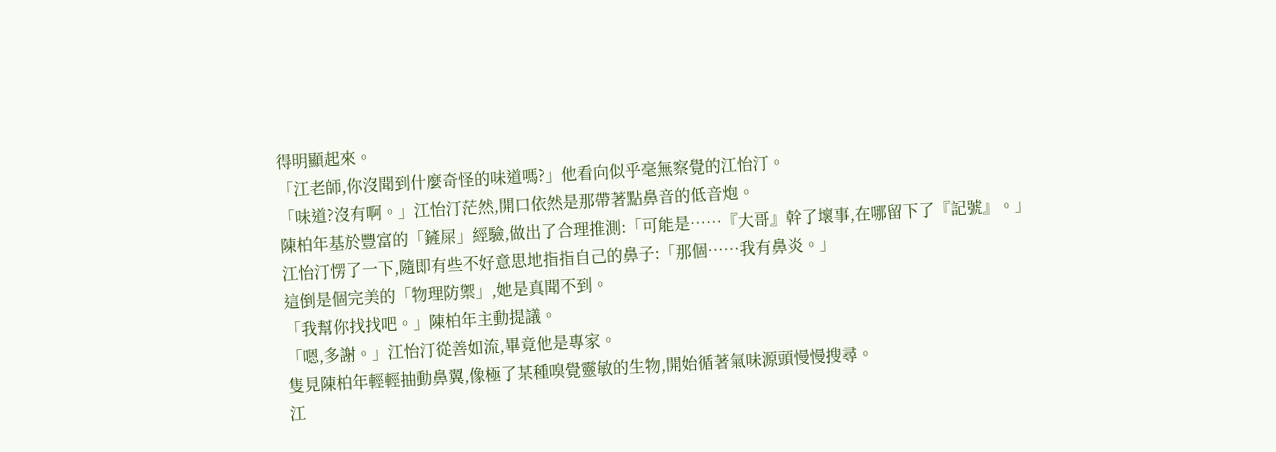得明顯起來。
「江老師,你沒聞到什麼奇怪的味道嗎?」他看向似乎毫無察覺的江怡汀。
「味道?沒有啊。」江怡汀茫然,開口依然是那帶著點鼻音的低音炮。
陳柏年基於豐富的「鏟屎」經驗,做出了合理推測:「可能是……『大哥』幹了壞事,在哪留下了『記號』。」
江怡汀愣了一下,隨即有些不好意思地指指自己的鼻子:「那個……我有鼻炎。」
這倒是個完美的「物理防禦」,她是真聞不到。
「我幫你找找吧。」陳柏年主動提議。
「嗯,多謝。」江怡汀從善如流,畢竟他是專家。
隻見陳柏年輕輕抽動鼻翼,像極了某種嗅覺靈敏的生物,開始循著氣味源頭慢慢搜尋。
江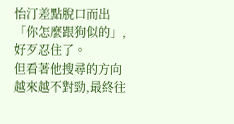怡汀差點脫口而出「你怎麼跟狗似的」,好歹忍住了。
但看著他搜尋的方向越來越不對勁,最終往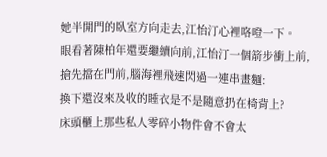她半開門的臥室方向走去,江怡汀心裡咯噔一下。
眼看著陳柏年還要繼續向前,江怡汀一個箭步衝上前,搶先擋在門前,腦海裡飛速閃過一連串畫麵:
換下還沒來及收的睡衣是不是隨意扔在椅背上?
床頭櫃上那些私人零碎小物件會不會太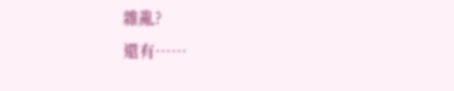雜亂?
還有……